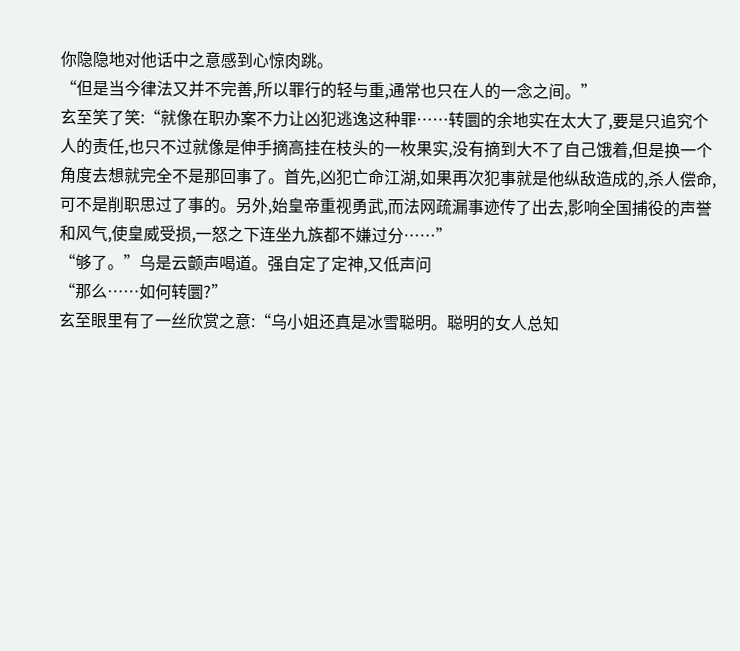你隐隐地对他话中之意感到心惊肉跳。
“但是当今律法又并不完善,所以罪行的轻与重,通常也只在人的一念之间。”
玄至笑了笑:“就像在职办案不力让凶犯逃逸这种罪……转圜的余地实在太大了,要是只追究个人的责任,也只不过就像是伸手摘高挂在枝头的一枚果实,没有摘到大不了自己饿着,但是换一个角度去想就完全不是那回事了。首先,凶犯亡命江湖,如果再次犯事就是他纵敌造成的,杀人偿命,可不是削职思过了事的。另外,始皇帝重视勇武,而法网疏漏事迹传了出去,影响全国捕役的声誉和风气,使皇威受损,一怒之下连坐九族都不嫌过分……”
“够了。”乌是云颤声喝道。强自定了定神,又低声问
“那么……如何转圜?”
玄至眼里有了一丝欣赏之意:“乌小姐还真是冰雪聪明。聪明的女人总知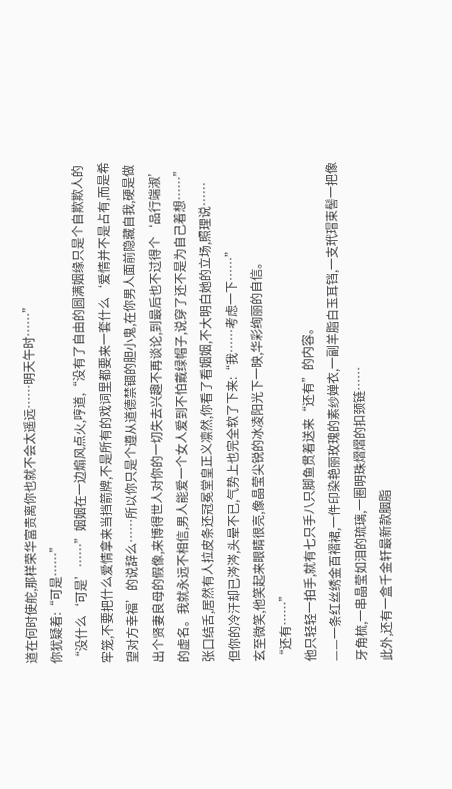道在何时使舵,那样荣华富贵离你也就不会太遥远……明天午时……”
你犹疑着:“可是……”
“没什么‘可是’……”姻姻在一边煽风点火,哼道,“没有了自由的圆满姻缘只是个自欺欺人的牢笼,不要把什么爱情拿来当挡箭牌,不是所有的戏词里都要来一套什么‘爱情并不是占有,而是希望对方幸福’的说辞么……所以你只是个遵从道德禁锢的胆小鬼,在你男人面前隐藏自我,硬是做出个贤妻良母的假像,来博得世人对你的一切失去兴趣不再谈论,到最后也不过得个‘品行端淑’的虚名。我就永远不相信,男人能爱一个女人爱到不怕戴绿帽子,说穿了还不是为自己着想……”
张口结舌,居然有人拉皮条还冠冕堂皇正义凛然,你看了看姻姻,不大明白她的立场,照理说……
但你的冷汗却已涔涔,头晕不已,气势上也完全软了下来:“我……考虑一下……”
玄至微笑,他笑起来眼睛很亮,像晶莹尖锐的冰凌阳光下一映,华彩绚丽的自信。
“还有……”
他只轻轻一拍手,就有七只手八只脚鱼贯着送来“还有”的内容。
——一条红丝绣金百褶裙,一件印染艳丽玫瑰的素纱婵衣,一副羊脂白玉耳铛,一支玳瑁束髻一把像牙角梳,一串晶莹如泪的琉璃,一圈明珠熠熠的扣颈链……
此外,还有一盒千金轩最新款胭脂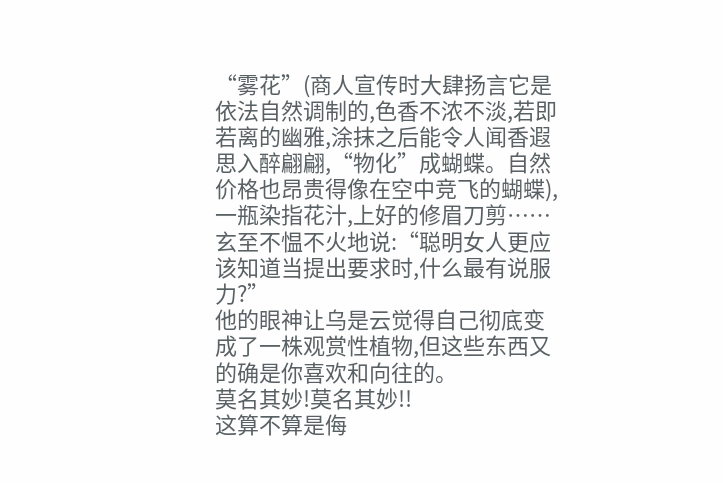“雾花”(商人宣传时大肆扬言它是依法自然调制的,色香不浓不淡,若即若离的幽雅,涂抹之后能令人闻香遐思入醉翩翩,“物化”成蝴蝶。自然价格也昂贵得像在空中竞飞的蝴蝶),一瓶染指花汁,上好的修眉刀剪……
玄至不愠不火地说:“聪明女人更应该知道当提出要求时,什么最有说服力?”
他的眼神让乌是云觉得自己彻底变成了一株观赏性植物,但这些东西又的确是你喜欢和向往的。
莫名其妙!莫名其妙!!
这算不算是侮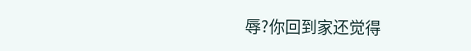辱?你回到家还觉得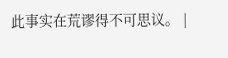此事实在荒谬得不可思议。 |